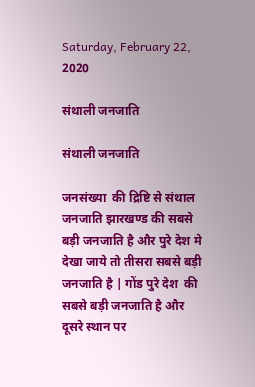Saturday, February 22, 2020

संथाली जनजाति

संथाली जनजाति

जनसंख्या  की द्रिष्टि से संथाल जनजाति झारखण्ड की सबसे बड़ी जनजाति है और पुरे देश मे देखा जाये तो तीसरा सबसे बड़ी जनजाति है | गोंड पुरे देश  की  सबसे बड़ी जनजाति है और दूसरे स्थान पर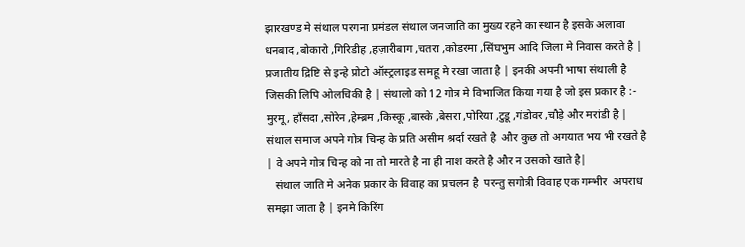झारखण्ड मे संथाल परगना प्रमंडल संथाल जनजाति का मुख्य रहने का स्थान है इसके अलावा धनबाद ,बोकारो ,गिरिडीह ,हज़ारीबाग ,चतरा ,कोडरमा ,सिंघभुम आदि जिला मे निवास करते है | प्रजातीय द्रिष्टि से इन्हे प्रोटो ऑस्ट्रलाइड समहू मे रखा जाता है | इनकी अपनी भाषा संथाली है जिसकी लिपि ओलचिकी है | संथालो को 12 गोत्र मे विभाजित किया गया है जो इस प्रकार है :- मुरमू, हाँसदा ,सोरेन ,हेम्ब्रम ,किस्कू ,बास्के ,बेसरा ,पोरिया ,टुडू ,गंडोवर ,चौड़े और मरांडी है | संथाल समाज अपने गोत्र चिन्ह के प्रति असीम श्रर्दा रखते है  और कुछ तो अगयात भय भी रखते है | वे अपने गोत्र चिन्ह को ना तो मारते है ना ही नाश करते है और न उसको खाते है|
   संथाल जाति मे अनेक प्रकार के विवाह का प्रचलन है  परन्तु सगोत्री विवाह एक गम्भीर  अपराध समझा जाता है | इनमे किरिंग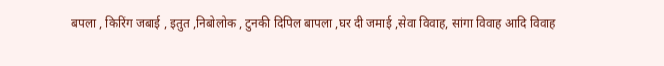बपला , किरिंग जबाई , इतुत ,निबोलोक , टुनकी दिपिल बापला ,घर दी जमाई ,सेवा विवाह, सांगा विवाह आदि विवाह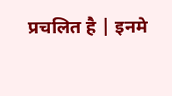प्रचलित है | इनमे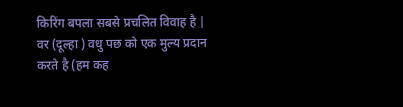किरिंग बपला सबसे प्रचलित विवाह है | वर (दूल्हा ) वधु पछ को एक मुल्य प्रदान करते है (हम कह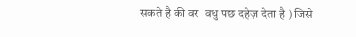सकते है की वर  वधु पछ दहेज़ देता है ) जिसे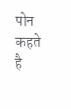पोन कहते है